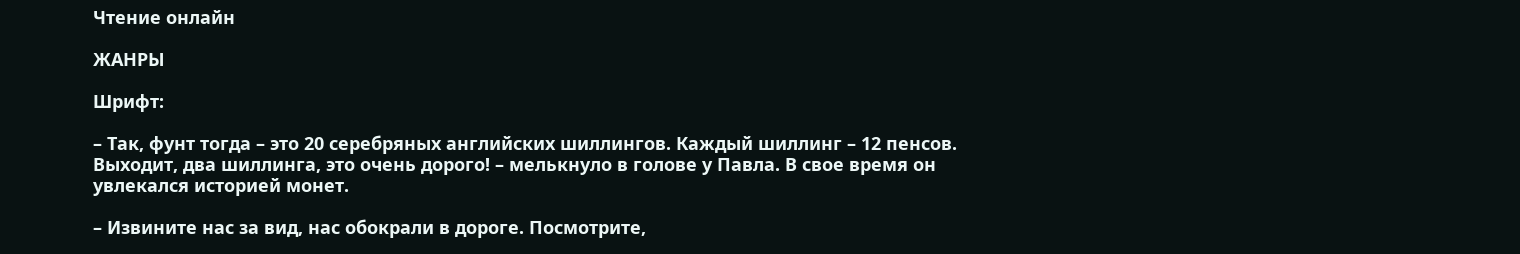Чтение онлайн

ЖАНРЫ

Шрифт:

– Так, фунт тогда – это 20 серебряных английских шиллингов. Каждый шиллинг – 12 пенсов. Выходит, два шиллинга, это очень дорого! – мелькнуло в голове у Павла. В свое время он увлекался историей монет.

– Извините нас за вид, нас обокрали в дороге. Посмотрите,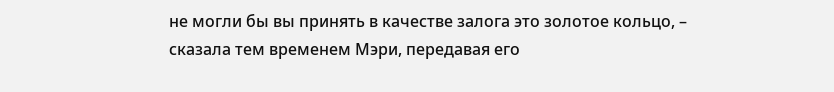не могли бы вы принять в качестве залога это золотое кольцо, – сказала тем временем Мэри, передавая его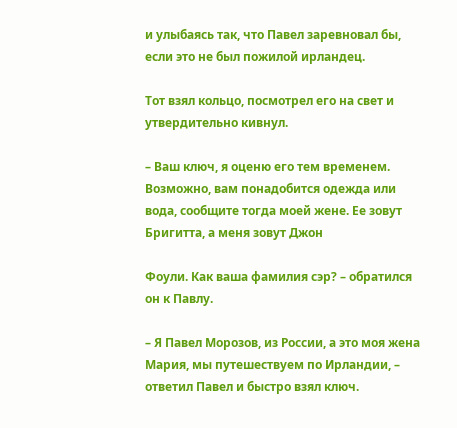и улыбаясь так, что Павел заревновал бы, если это не был пожилой ирландец.

Тот взял кольцо, посмотрел его на свет и утвердительно кивнул.

– Ваш ключ, я оценю его тем временем. Возможно, вам понадобится одежда или вода, сообщите тогда моей жене. Ее зовут Бригитта, а меня зовут Джон

Фоули. Как ваша фамилия сэр? – обратился он к Павлу.

– Я Павел Морозов, из России, а это моя жена Мария, мы путешествуем по Ирландии, – ответил Павел и быстро взял ключ.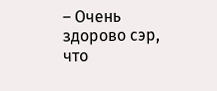– Очень здорово сэр, что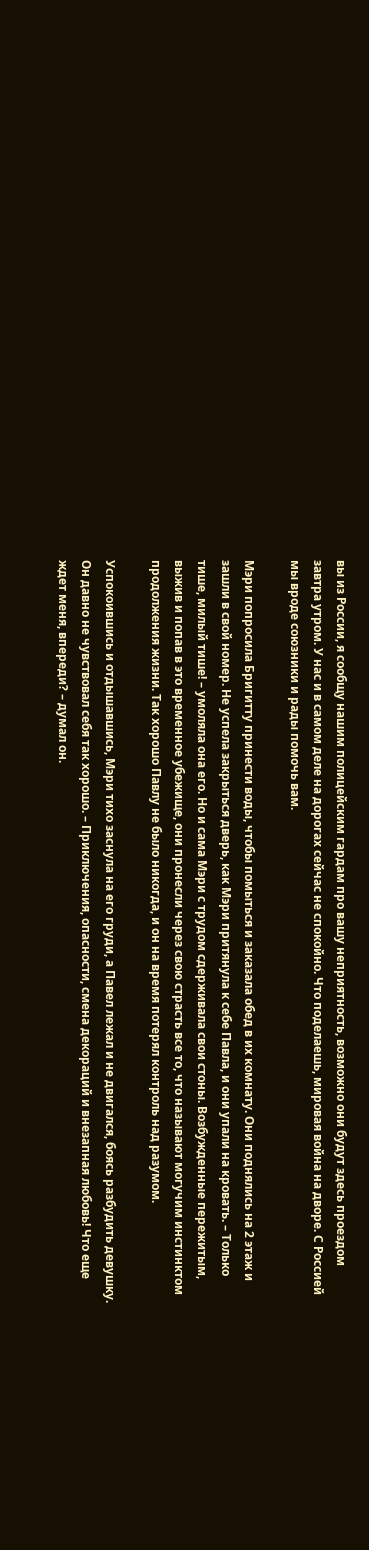вы из России, я сообщу нашим полицейским гардам про вашу неприятность, возможно они будут здесь проездом завтра утром. У нас и в самом деле на дорогах сейчас не спокойно. Что поделаешь, мировая война на дворе. С Россией мы вроде союзники и рады помочь вам.

Мэри попросила Бригитту принести воды, чтобы помыться и заказала обед в их комнату. Они поднялись на 2 этаж и зашли в свой номер. Не успела закрыться дверь, как Мэри притянула к себе Павла, и они упали на кровать. – Только тише, милый тише! – умоляла она его. Но и сама Мэри с трудом сдерживала свои стоны. Возбужденные пережитым, выжив и попав в это временное убежище, они пронесли через свою страсть все то, что называют могучим инстинктом продолжения жизни. Так хорошо Павлу не было никогда, и он на время потерял контроль над разумом.

Успокоившись и отдышавшись, Мэри тихо заснула на его груди, а Павел лежал и не двигался, боясь разбудить девушку. Он давно не чувствовал себя так хорошо. – Приключения, опасности, смена декораций и внезапная любовь! Что еще ждет меня, впереди? – думал он.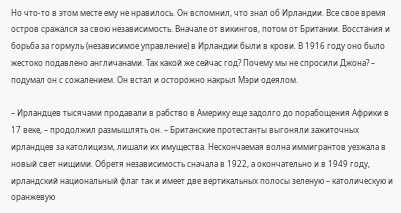Но что-то в этом месте ему не нравилось. Он вспомнил, что знал об Ирландии. Все свое время остров сражался за свою независимость. Вначале от викингов, потом от Британии. Восстания и борьба за гормуль (независимое управление) в Ирландии были в крови. В 1916 году оно было жестоко подавлено англичанами. Так какой же сейчас год? Почему мы не спросили Джона? – подумал он с сожалением. Он встал и осторожно накрыл Мэри одеялом.

– Ирландцев тысячами продавали в рабство в Америку еще задолго до порабощения Африки в 17 веке, – продолжил размышлять он. – Британские протестанты выгоняли зажиточных ирландцев за католицизм, лишали их имущества. Нескончаемая волна иммигрантов уезжала в новый свет нищими. Обретя независимость сначала в 1922, а окончательно и в 1949 году, ирландский национальный флаг так и имеет две вертикальных полосы зеленую – католическую и оранжевую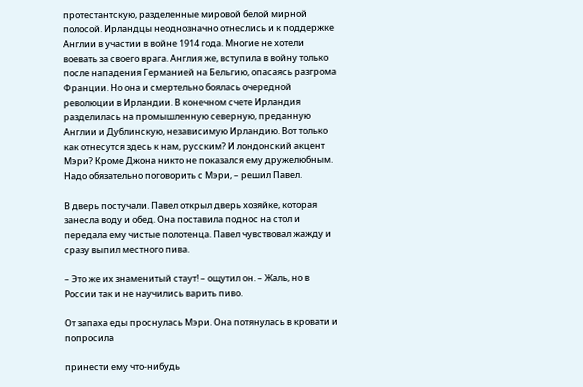протестантскую, разделенные мировой белой мирной полосой. Ирландцы неоднозначно отнеслись и к поддержке Англии в участии в войне 1914 года. Многие не хотели воевать за своего врага. Англия же, вступила в войну только после нападения Германией на Бельгию, опасаясь разгрома Франции. Но она и смертельно боялась очередной революции в Ирландии. В конечном счете Ирландия разделилась на промышленную северную, преданную Англии и Дублинскую, независимую Ирландию. Вот только как отнесутся здесь к нам, русским? И лондонский акцент Мэри? Кроме Джона никто не показался ему дружелюбным. Надо обязательно поговорить с Мэри, – решил Павел.

В дверь постучали. Павел открыл дверь хозяйке, которая занесла воду и обед. Она поставила поднос на стол и передала ему чистые полотенца. Павел чувствовал жажду и сразу выпил местного пива.

– Это же их знаменитый стаут! – ощутил он. – Жаль, но в России так и не научились варить пиво.

От запаха еды проснулась Мэри. Она потянулась в кровати и попросила

принести ему что-нибудь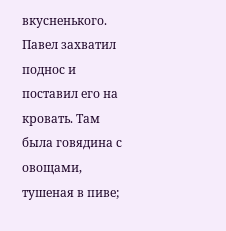вкусненького. Павел захватил поднос и поставил его на кровать. Там была говядина с овощами, тушеная в пиве;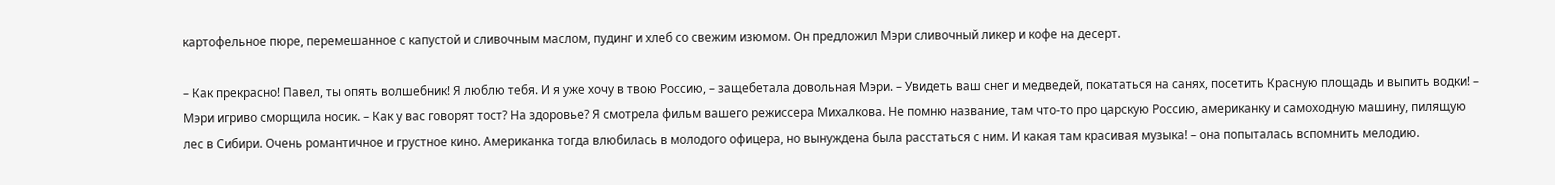картофельное пюре, перемешанное с капустой и сливочным маслом, пудинг и хлеб со свежим изюмом. Он предложил Мэри сливочный ликер и кофе на десерт.

– Как прекрасно! Павел, ты опять волшебник! Я люблю тебя. И я уже хочу в твою Россию, – защебетала довольная Мэри. – Увидеть ваш снег и медведей, покататься на санях, посетить Красную площадь и выпить водки! – Мэри игриво сморщила носик. – Как у вас говорят тост? На здоровье? Я смотрела фильм вашего режиссера Михалкова. Не помню название, там что-то про царскую Россию, американку и самоходную машину, пилящую лес в Сибири. Очень романтичное и грустное кино. Американка тогда влюбилась в молодого офицера, но вынуждена была расстаться с ним. И какая там красивая музыка! – она попыталась вспомнить мелодию.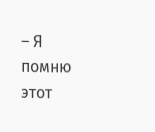– Я помню этот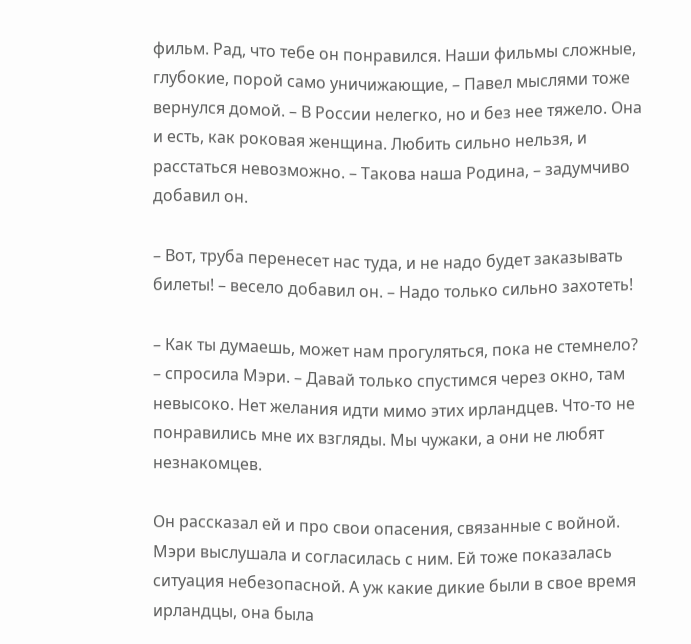фильм. Рад, что тебе он понравился. Наши фильмы сложные, глубокие, порой само уничижающие, – Павел мыслями тоже вернулся домой. – В России нелегко, но и без нее тяжело. Она и есть, как роковая женщина. Любить сильно нельзя, и расстаться невозможно. – Такова наша Родина, – задумчиво добавил он.

– Вот, труба перенесет нас туда, и не надо будет заказывать билеты! – весело добавил он. – Надо только сильно захотеть!

– Как ты думаешь, может нам прогуляться, пока не стемнело? – спросила Мэри. – Давай только спустимся через окно, там невысоко. Нет желания идти мимо этих ирландцев. Что-то не понравились мне их взгляды. Мы чужаки, а они не любят незнакомцев.

Он рассказал ей и про свои опасения, связанные с войной. Мэри выслушала и согласилась с ним. Ей тоже показалась ситуация небезопасной. А уж какие дикие были в свое время ирландцы, она была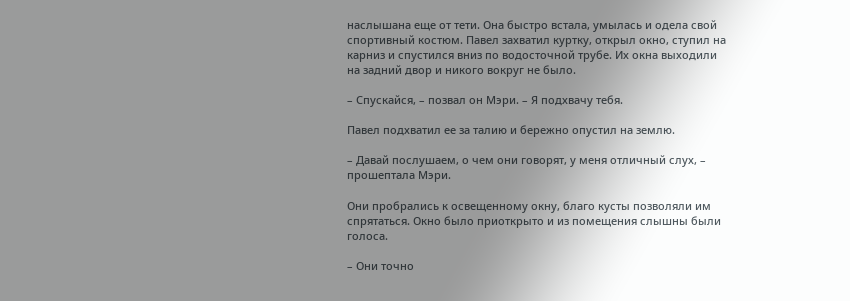наслышана еще от тети. Она быстро встала, умылась и одела свой спортивный костюм. Павел захватил куртку, открыл окно, ступил на карниз и спустился вниз по водосточной трубе. Их окна выходили на задний двор и никого вокруг не было.

– Спускайся, – позвал он Мэри. – Я подхвачу тебя.

Павел подхватил ее за талию и бережно опустил на землю.

– Давай послушаем, о чем они говорят, у меня отличный слух, – прошептала Мэри.

Они пробрались к освещенному окну, благо кусты позволяли им спрятаться. Окно было приоткрыто и из помещения слышны были голоса.

– Они точно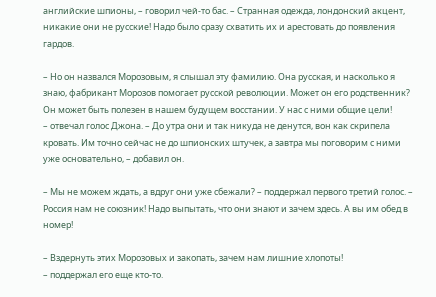английские шпионы, – говорил чей-то бас. – Странная одежда, лондонский акцент, никакие они не русские! Надо было сразу схватить их и арестовать до появления гардов.

– Но он назвался Морозовым, я слышал эту фамилию. Она русская, и насколько я знаю, фабрикант Морозов помогает русской революции. Может он его родственник? Он может быть полезен в нашем будущем восстании. У нас с ними общие цели!
– отвечал голос Джона. – До утра они и так никуда не денутся, вон как скрипела кровать. Им точно сейчас не до шпионских штучек, а завтра мы поговорим с ними уже основательно, – добавил он.

– Мы не можем ждать, а вдруг они уже сбежали? – поддержал первого третий голос. – Россия нам не союзник! Надо выпытать, что они знают и зачем здесь. А вы им обед в номер!

– Вздернуть этих Морозовых и закопать, зачем нам лишние хлопоты!
– поддержал его еще кто-то.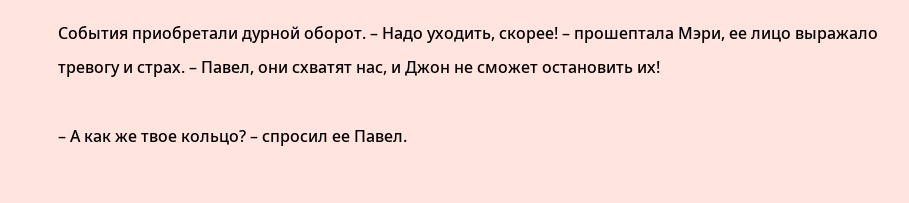События приобретали дурной оборот. – Надо уходить, скорее! – прошептала Мэри, ее лицо выражало тревогу и страх. – Павел, они схватят нас, и Джон не сможет остановить их!

– А как же твое кольцо? – спросил ее Павел.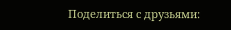Поделиться с друзьями: